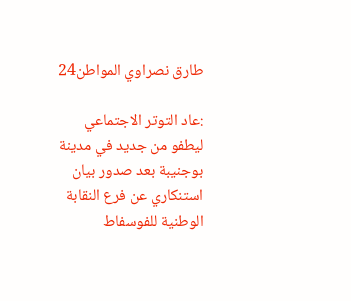طارق نصراوي المواطن24

:عاد التوتر الاجتماعي ليطفو من جديد في مدينة بوجنيبة بعد صدور بيان استنكاري عن فرع النقابة الوطنية للفوسفاط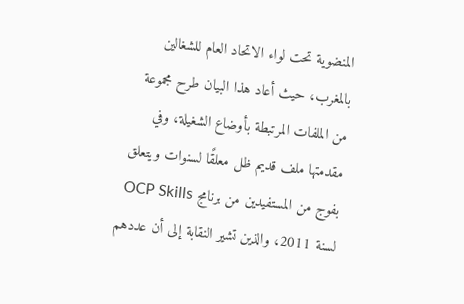المنضوية تحت لواء الاتحاد العام للشغالين بالمغرب، حيث أعاد هذا البيان طرح مجموعة من الملفات المرتبطة بأوضاع الشغيلة، وفي مقدمتها ملف قديم ظل معلقًا لسنوات ويتعلق بفوج من المستفيدين من برنامج OCP Skills لسنة 2011، والذين تشير النقابة إلى أن عددهم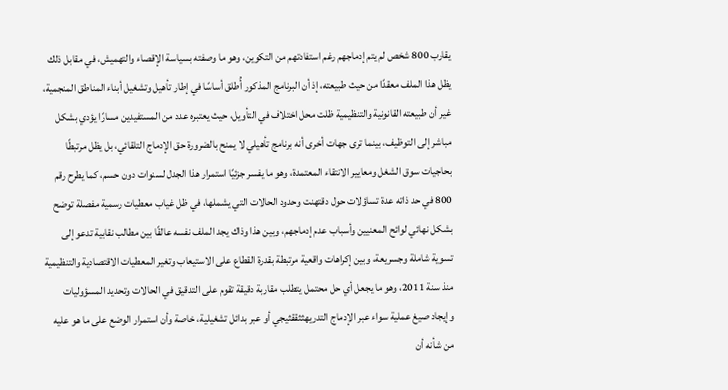يقارب 800 شخص لم يتم إدماجهم رغم استفادتهم من التكوين، وهو ما وصفته بسياسة الإقصاء والتهميش، في مقابل ذلك يظل هذا الملف معقدًا من حيث طبيعته، إذ أن البرنامج المذكور أُطلق أساسًا في إطار تأهيل وتشغيل أبناء المناطق المنجمية، غير أن طبيعته القانونية والتنظيمية ظلت محل اختلاف في التأويل، حيث يعتبره عدد من المستفيدين مسارًا يؤدي بشكل مباشر إلى التوظيف، بينما ترى جهات أخرى أنه برنامج تأهيلي لا يمنح بالضرورة حق الإدماج التلقائي، بل يظل مرتبطًا بحاجيات سوق الشغل ومعايير الانتقاء المعتمدة، وهو ما يفسر جزئيًا استمرار هذا الجدل لسنوات دون حسم، كما يطرح رقم 800 في حد ذاته عدة تساؤلات حول دقتهنت وحدود الحالات التي يشملها، في ظل غياب معطيات رسمية مفصلة توضح بشكل نهائي لوائح المعنيين وأسباب عدم إدماجهم، وبين هذا وذاك يجد الملف نفسه عالقًا بين مطالب نقابية تدعو إلى تسوية شاملة وجسريعة، وبين إكراهات واقعية مرتبطة بقدرة القطاع على الاستيعاب وتغير المعطيات الاقتصادية والتنظيمية منذ سنة 2011، وهو ما يجعل أي حل محتمل يتطلب مقاربة دقيقة تقوم على التدقيق في الحالات وتحديد المسؤوليات وإيجاد صيغ عملية سواء عبر الإدماج التدريهثثققثيجي أو عبر بدائل تشغيلية، خاصة وأن استمرار الوضع على ما هو عليه من شأنه أن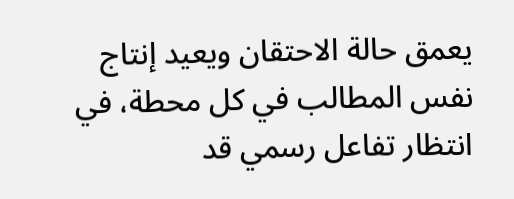يعمق حالة الاحتقان ويعيد إنتاج نفس المطالب في كل محطة، في انتظار تفاعل رسمي قد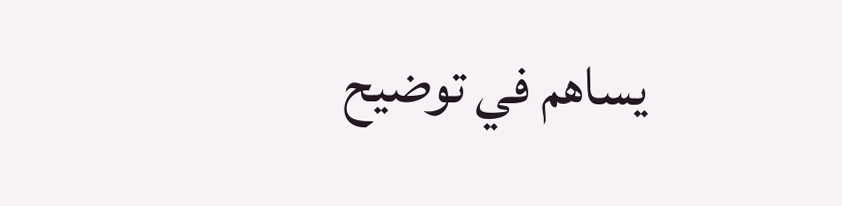يساهم في توضيح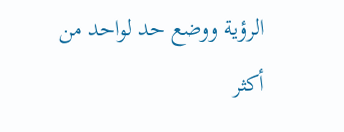الرؤية ووضع حد لواحد من أكثر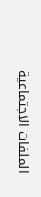الملفات الاجتماعية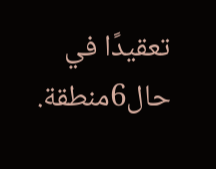تعقيدًا في حال6منطقة.